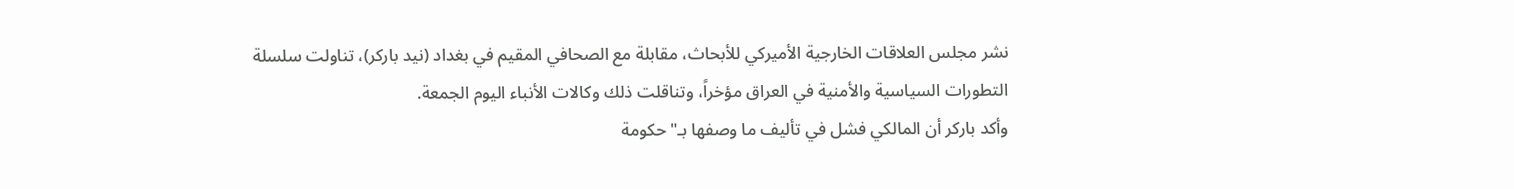نشر مجلس العلاقات الخارجية الأميركي للأبحاث، مقابلة مع الصحافي المقيم في بغداد (نيد باركر)، تناولت سلسلة التطورات السياسية والأمنية في العراق مؤخراً، وتناقلت ذلك وكالات الأنباء اليوم الجمعة.
وأكد باركر أن المالكي فشل في تأليف ما وصفها بـ"حكومة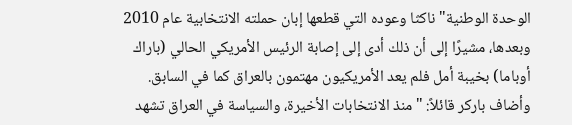الوحدة الوطنية" ناكثا وعوده التي قطعها إبان حملته الانتخابية عام 2010 وبعدها، مشيرًا إلى أن ذلك أدى إلى إصابة الرئيس الأمريكي الحالي (باراك أوباما) بخيبة أمل فلم يعد الأمريكيون مهتمون بالعراق كما في السابق.
وأضاف باركر قائلاً: "منذ الانتخابات الأخيرة، والسياسة في العراق تشهد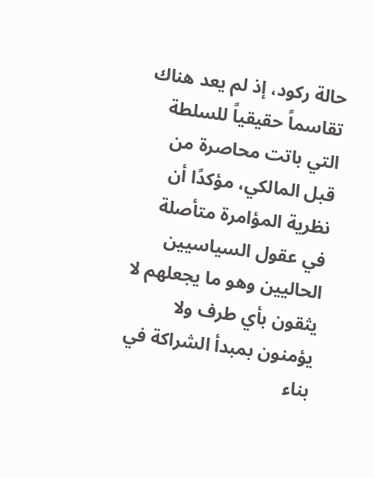حالة ركود، إذ لم يعد هناك تقاسماً حقيقياً للسلطة التي باتت محاصرة من قبل المالكي، مؤكدًا أن نظرية المؤامرة متأصلة في عقول السياسيين الحاليين وهو ما يجعلهم لا يثقون بأي طرف ولا يؤمنون بمبدأ الشراكة في بناء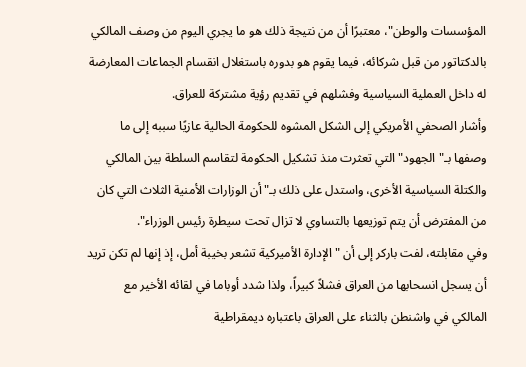المؤسسات والوطن"، معتبرًا أن من نتيجة ذلك هو ما يجري اليوم من وصف المالكي بالدكتاتور من قبل شركائه، فيما يقوم هو بدوره باستغلال انقسام الجماعات المعارضة له داخل العملية السياسية وفشلهم في تقديم رؤية مشتركة للعراق.
وأشار الصحفي الأمريكي إلى الشكل المشوه للحكومة الحالية عازيًا سببه إلى ما وصفها بـ"الجهود" التي تعثرت منذ تشكيل الحكومة لتقاسم السلطة بين المالكي والكتلة السياسية الأخرى، واستدل على ذلك بـ"أن الوزارات الأمنية الثلاث التي كان من المفترض أن يتم توزيعها بالتساوي لا تزال تحت سيطرة رئيس الوزراء".
وفي مقابلته، لفت باركر إلى أن "الإدارة الأميركية تشعر بخيبة أمل، إذ إنها لم تكن تريد أن يسجل انسحابها من العراق فشلاً كبيراً، ولذا شدد أوباما في لقائه الأخير مع المالكي في واشنطن بالثناء على العراق باعتباره ديمقراطية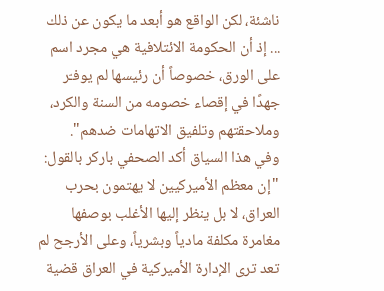ناشئة، لكن الواقع هو أبعد ما يكون عن ذلك ... إذ أن الحكومة الائتلافية هي مجرد اسم على الورق، خصوصاً أن رئيسها لم يوفـّر جهدًا في إقصاء خصومه من السنة والكرد، وملاحقتهم وتلفيق الاتهامات ضدهم".
وفي هذا السياق أكد الصحفي باركر بالقول: "إن معظم الأميركيين لا يهتمون بحرب العراق، لا بل ينظر إليها الأغلب بوصفها مغامرة مكلفة مادياً وبشرياً، وعلى الأرجح لم تعد ترى الإدارة الأميركية في العراق قضية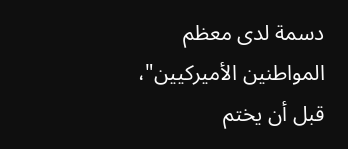دسمة لدى معظم المواطنين الأميركيين"، قبل أن يختم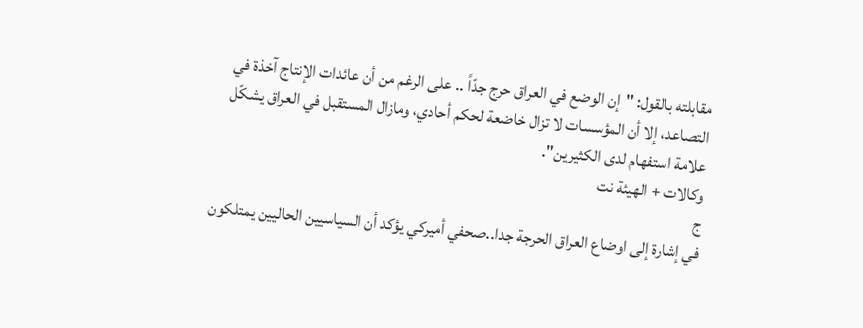مقابلته بالقول: "إن الوضع في العراق حرج جدّاً .. على الرغم من أن عائدات الإنتاج آخذة في التصاعد، إلا أن المؤسسات لا تزال خاضعة لحكم أحادي، ومازال المستقبل في العراق يشكّل علامة استفهام لدى الكثيرين".
وكالات + الهيئة نت
ج
في إشارة إلى اوضاع العراق الحرجة جدا..صحفي أميركي يؤكد أن السياسيين الحاليين يمتلكون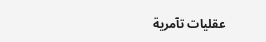عقليات تآمرية